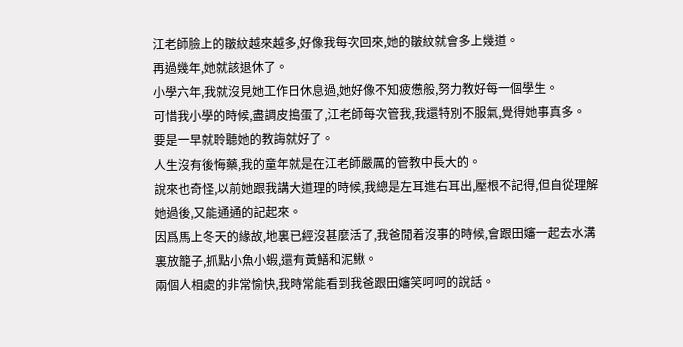江老師臉上的皺紋越來越多,好像我每次回來,她的皺紋就會多上幾道。
再過幾年,她就該退休了。
小學六年,我就沒見她工作日休息過,她好像不知疲憊般,努力教好每一個學生。
可惜我小學的時候,盡調皮搗蛋了,江老師每次管我,我還特別不服氣,覺得她事真多。
要是一早就聆聽她的教誨就好了。
人生沒有後悔藥,我的童年就是在江老師嚴厲的管教中長大的。
說來也奇怪,以前她跟我講大道理的時候,我總是左耳進右耳出,壓根不記得,但自從理解她過後,又能通通的記起來。
因爲馬上冬天的緣故,地裏已經沒甚麼活了,我爸閒着沒事的時候,會跟田嬸一起去水溝裏放籠子,抓點小魚小蝦,還有黃鱔和泥鰍。
兩個人相處的非常愉快,我時常能看到我爸跟田嬸笑呵呵的說話。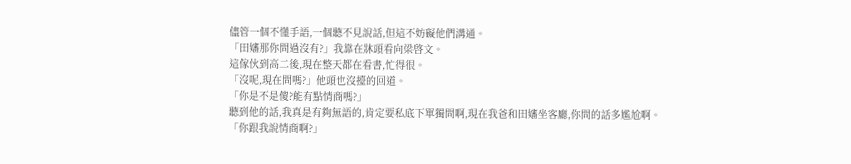儘管一個不懂手語,一個聽不見說話,但這不妨礙他們溝通。
「田嬸那你問過沒有?」我靠在牀頭看向梁啓文。
這傢伙到高二後,現在整天都在看書,忙得很。
「沒呢,現在問嗎?」他頭也沒擡的回道。
「你是不是傻?能有點情商嗎?」
聽到他的話,我真是有夠無語的,肯定要私底下單獨問啊,現在我爸和田嬸坐客廳,你問的話多尷尬啊。
「你跟我說情商啊?」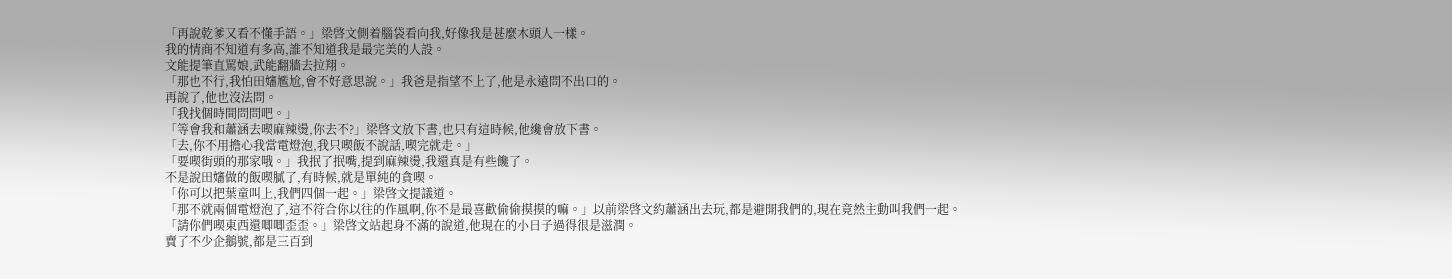「再說乾爹又看不懂手語。」梁啓文側着腦袋看向我,好像我是甚麼木頭人一樣。
我的情商不知道有多高,誰不知道我是最完美的人設。
文能提筆直罵娘,武能翻牆去拉翔。
「那也不行,我怕田嬸尷尬,會不好意思說。」我爸是指望不上了,他是永遠問不出口的。
再說了,他也沒法問。
「我找個時間問問吧。」
「等會我和蕭涵去喫麻辣燙,你去不?」梁啓文放下書,也只有這時候,他纔會放下書。
「去,你不用擔心我當電燈泡,我只喫飯不說話,喫完就走。」
「要喫街頭的那家哦。」我抿了抿嘴,提到麻辣燙,我還真是有些饞了。
不是說田嬸做的飯喫膩了,有時候,就是單純的貪喫。
「你可以把葉童叫上,我們四個一起。」梁啓文提議道。
「那不就兩個電燈泡了,這不符合你以往的作風啊,你不是最喜歡偷偷摸摸的嘛。」以前梁啓文約蕭涵出去玩,都是避開我們的,現在竟然主動叫我們一起。
「請你們喫東西還唧唧歪歪。」梁啓文站起身不滿的說道,他現在的小日子過得很是滋潤。
賣了不少企鵝號,都是三百到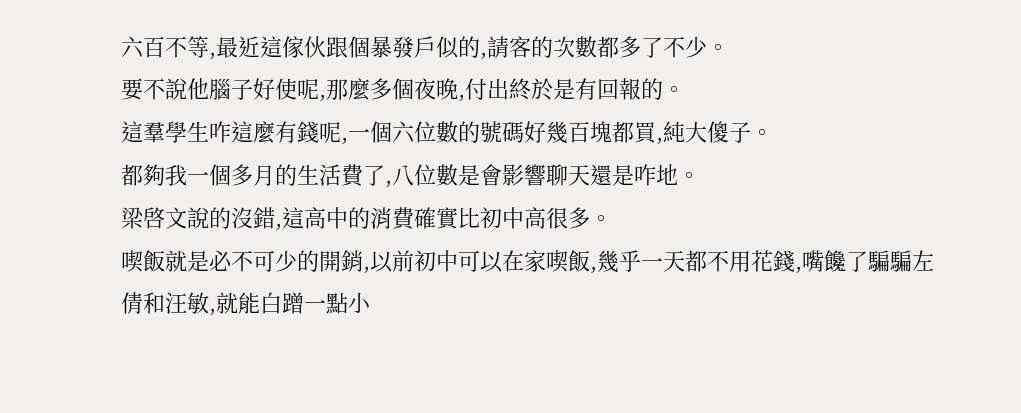六百不等,最近這傢伙跟個暴發戶似的,請客的次數都多了不少。
要不說他腦子好使呢,那麼多個夜晚,付出終於是有回報的。
這羣學生咋這麼有錢呢,一個六位數的號碼好幾百塊都買,純大傻子。
都夠我一個多月的生活費了,八位數是會影響聊天還是咋地。
梁啓文說的沒錯,這高中的消費確實比初中高很多。
喫飯就是必不可少的開銷,以前初中可以在家喫飯,幾乎一天都不用花錢,嘴饞了騙騙左倩和汪敏,就能白蹭一點小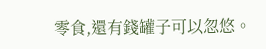零食,還有錢罐子可以忽悠。